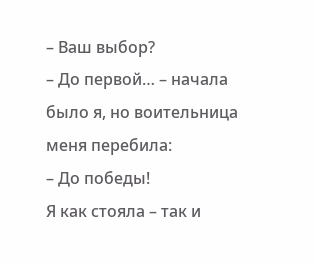– Ваш выбор?
– До первой… – начала было я, но воительница меня перебила:
– До победы!
Я как стояла – так и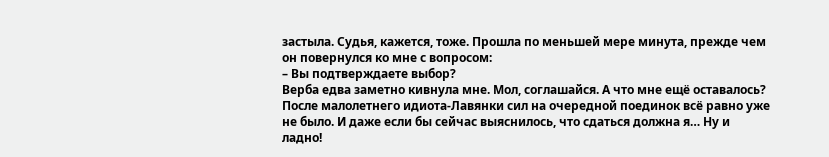застыла. Судья, кажется, тоже. Прошла по меньшей мере минута, прежде чем он повернулся ко мне с вопросом:
– Вы подтверждаете выбор?
Верба едва заметно кивнула мне. Мол, соглашайся. А что мне ещё оставалось? После малолетнего идиота-Лавянки сил на очередной поединок всё равно уже не было. И даже если бы сейчас выяснилось, что сдаться должна я… Ну и ладно!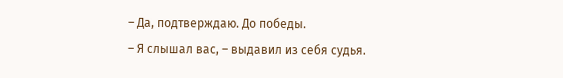– Да, подтверждаю. До победы.
– Я слышал вас, – выдавил из себя судья.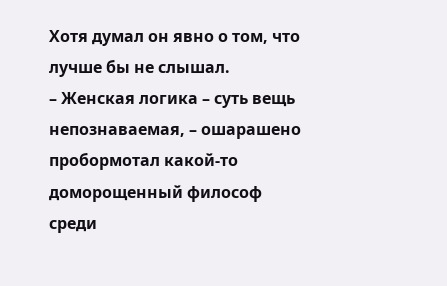Хотя думал он явно о том, что лучше бы не слышал.
– Женская логика – суть вещь непознаваемая, – ошарашено пробормотал какой-то доморощенный философ среди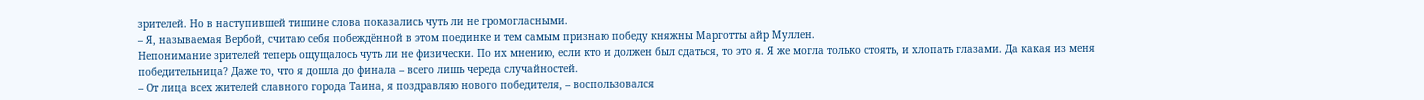зрителей. Но в наступившей тишине слова показались чуть ли не громогласными.
– Я, называемая Вербой, считаю себя побеждённой в этом поединке и тем самым признаю победу княжны Марготты айр Муллен.
Непонимание зрителей теперь ощущалось чуть ли не физически. По их мнению, если кто и должен был сдаться, то это я. Я же могла только стоять, и хлопать глазами. Да какая из меня победительница? Даже то, что я дошла до финала – всего лишь череда случайностей.
– От лица всех жителей славного города Таина, я поздравляю нового победителя, – воспользовался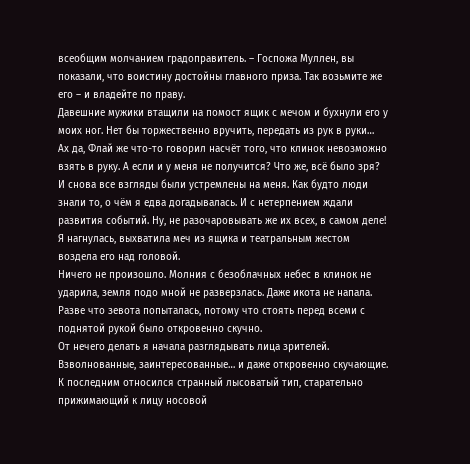всеобщим молчанием градоправитель. – Госпожа Муллен, вы показали, что воистину достойны главного приза. Так возьмите же его – и владейте по праву.
Давешние мужики втащили на помост ящик с мечом и бухнули его у моих ног. Нет бы торжественно вручить, передать из рук в руки…
Ах да, Флай же что-то говорил насчёт того, что клинок невозможно взять в руку. А если и у меня не получится? Что же, всё было зря?
И снова все взгляды были устремлены на меня. Как будто люди знали то, о чём я едва догадывалась. И с нетерпением ждали развития событий. Ну, не разочаровывать же их всех, в самом деле!
Я нагнулась, выхватила меч из ящика и театральным жестом воздела его над головой.
Ничего не произошло. Молния с безоблачных небес в клинок не ударила, земля подо мной не разверзлась. Даже икота не напала. Разве что зевота попыталась, потому что стоять перед всеми с поднятой рукой было откровенно скучно.
От нечего делать я начала разглядывать лица зрителей. Взволнованные, заинтересованные… и даже откровенно скучающие. К последним относился странный лысоватый тип, старательно прижимающий к лицу носовой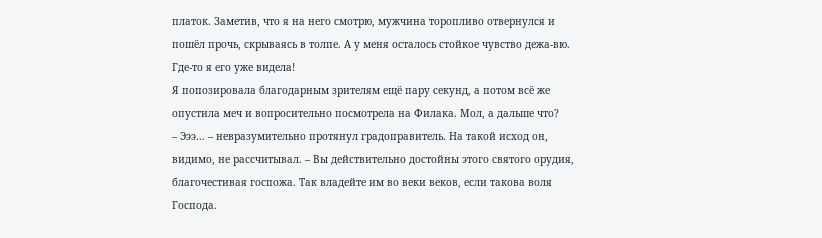платок. Заметив, что я на него смотрю, мужчина торопливо отвернулся и пошёл прочь, скрываясь в толпе. А у меня осталось стойкое чувство дежа-вю. Где-то я его уже видела!
Я попозировала благодарным зрителям ещё пару секунд, а потом всё же опустила меч и вопросительно посмотрела на Филака. Мол, а дальше что?
– Эээ… – невразумительно протянул градоправитель. На такой исход он, видимо, не рассчитывал. – Вы действительно достойны этого святого орудия, благочестивая госпожа. Так владейте им во веки веков, если такова воля Господа.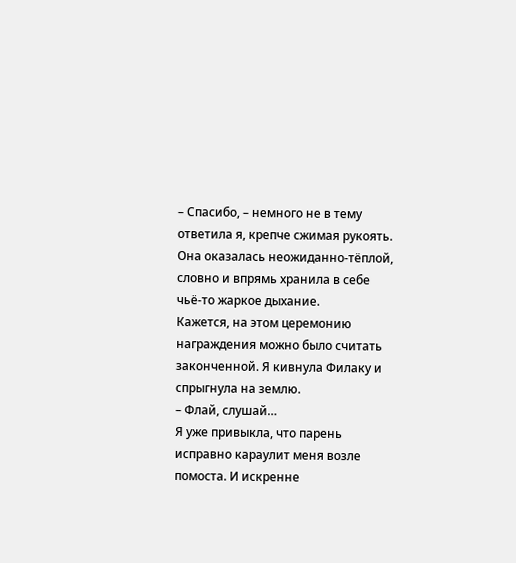– Спасибо, – немного не в тему ответила я, крепче сжимая рукоять. Она оказалась неожиданно-тёплой, словно и впрямь хранила в себе чьё-то жаркое дыхание.
Кажется, на этом церемонию награждения можно было считать законченной. Я кивнула Филаку и спрыгнула на землю.
– Флай, слушай…
Я уже привыкла, что парень исправно караулит меня возле помоста. И искренне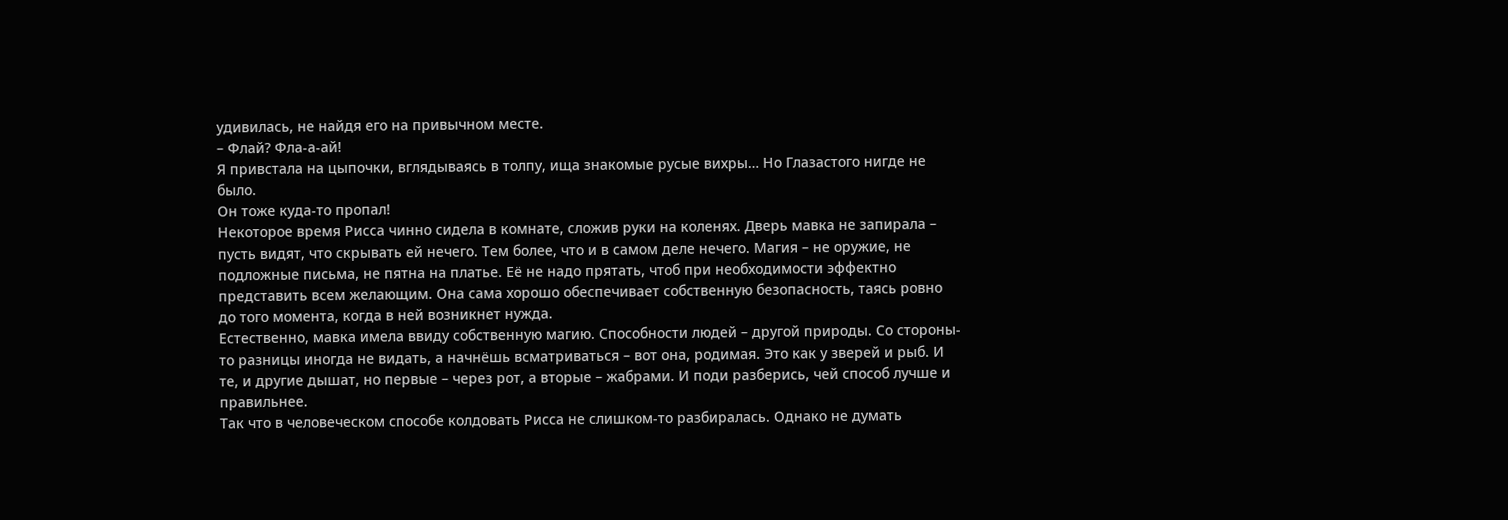удивилась, не найдя его на привычном месте.
– Флай? Фла-а-ай!
Я привстала на цыпочки, вглядываясь в толпу, ища знакомые русые вихры… Но Глазастого нигде не было.
Он тоже куда-то пропал!
Некоторое время Рисса чинно сидела в комнате, сложив руки на коленях. Дверь мавка не запирала – пусть видят, что скрывать ей нечего. Тем более, что и в самом деле нечего. Магия – не оружие, не подложные письма, не пятна на платье. Её не надо прятать, чтоб при необходимости эффектно представить всем желающим. Она сама хорошо обеспечивает собственную безопасность, таясь ровно до того момента, когда в ней возникнет нужда.
Естественно, мавка имела ввиду собственную магию. Способности людей – другой природы. Со стороны-то разницы иногда не видать, а начнёшь всматриваться – вот она, родимая. Это как у зверей и рыб. И те, и другие дышат, но первые – через рот, а вторые – жабрами. И поди разберись, чей способ лучше и правильнее.
Так что в человеческом способе колдовать Рисса не слишком-то разбиралась. Однако не думать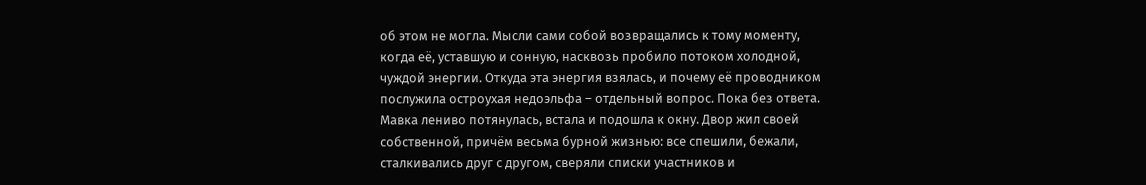об этом не могла. Мысли сами собой возвращались к тому моменту, когда её, уставшую и сонную, насквозь пробило потоком холодной, чуждой энергии. Откуда эта энергия взялась, и почему её проводником послужила остроухая недоэльфа – отдельный вопрос. Пока без ответа.
Мавка лениво потянулась, встала и подошла к окну. Двор жил своей собственной, причём весьма бурной жизнью: все спешили, бежали, сталкивались друг с другом, сверяли списки участников и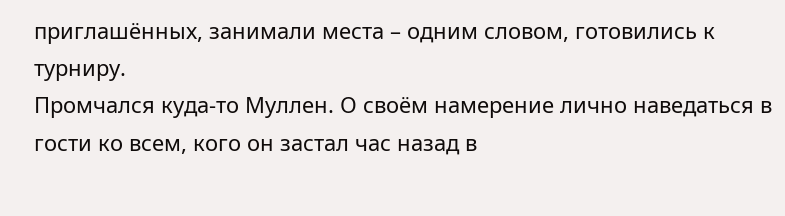приглашённых, занимали места – одним словом, готовились к турниру.
Промчался куда-то Муллен. О своём намерение лично наведаться в гости ко всем, кого он застал час назад в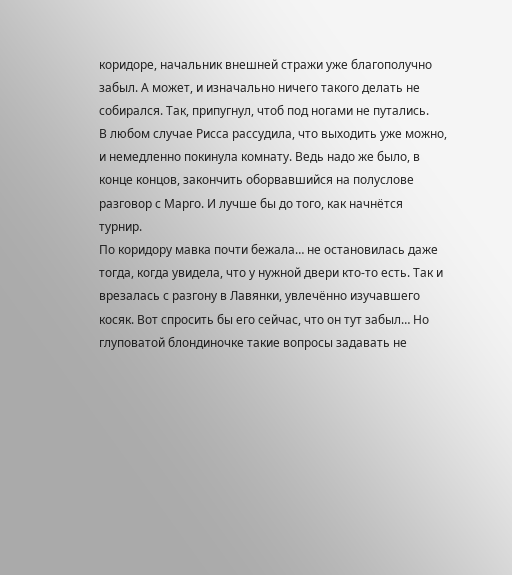коридоре, начальник внешней стражи уже благополучно забыл. А может, и изначально ничего такого делать не собирался. Так, припугнул, чтоб под ногами не путались.
В любом случае Рисса рассудила, что выходить уже можно, и немедленно покинула комнату. Ведь надо же было, в конце концов, закончить оборвавшийся на полуслове разговор с Марго. И лучше бы до того, как начнётся турнир.
По коридору мавка почти бежала… не остановилась даже тогда, когда увидела, что у нужной двери кто-то есть. Так и врезалась с разгону в Лавянки, увлечённо изучавшего косяк. Вот спросить бы его сейчас, что он тут забыл… Но глуповатой блондиночке такие вопросы задавать не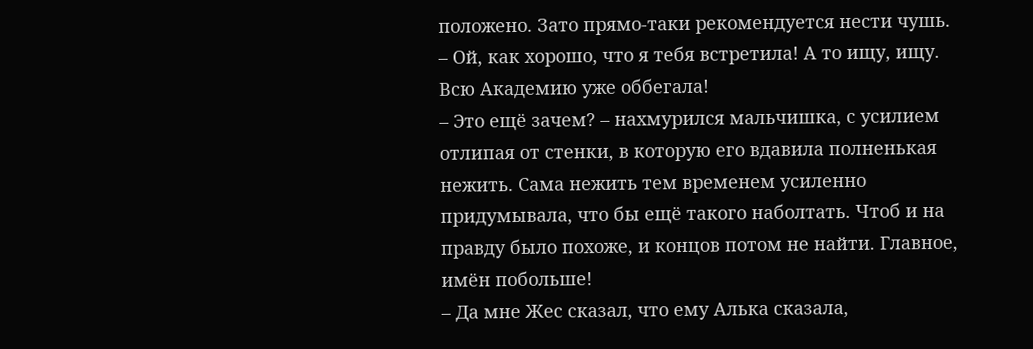положено. Зато прямо-таки рекомендуется нести чушь.
– Ой, как хорошо, что я тебя встретила! А то ищу, ищу. Всю Академию уже оббегала!
– Это ещё зачем? – нахмурился мальчишка, с усилием отлипая от стенки, в которую его вдавила полненькая нежить. Сама нежить тем временем усиленно придумывала, что бы ещё такого наболтать. Чтоб и на правду было похоже, и концов потом не найти. Главное, имён побольше!
– Да мне Жес сказал, что ему Алька сказала,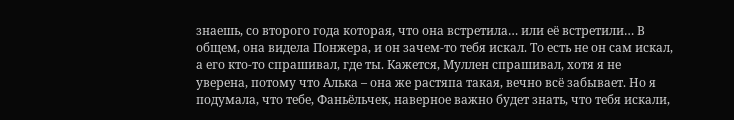знаешь, со второго года которая, что она встретила… или её встретили… В общем, она видела Понжера, и он зачем-то тебя искал. То есть не он сам искал, а его кто-то спрашивал, где ты. Кажется, Муллен спрашивал, хотя я не уверена, потому что Алька – она же растяпа такая, вечно всё забывает. Но я подумала, что тебе, Фаньёльчек, наверное важно будет знать, что тебя искали,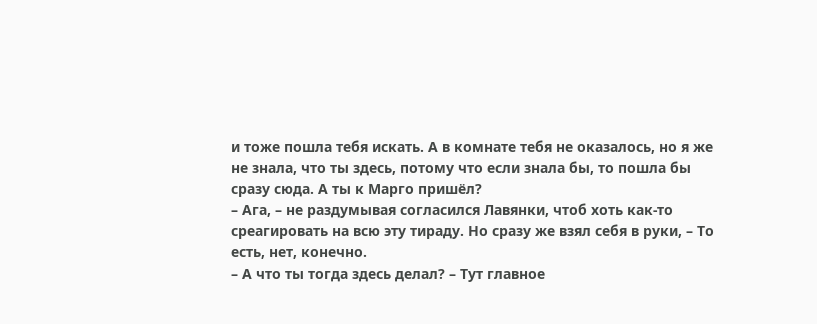и тоже пошла тебя искать. А в комнате тебя не оказалось, но я же не знала, что ты здесь, потому что если знала бы, то пошла бы сразу сюда. А ты к Марго пришёл?
– Ага, – не раздумывая согласился Лавянки, чтоб хоть как-то среагировать на всю эту тираду. Но сразу же взял себя в руки, – То есть, нет, конечно.
– А что ты тогда здесь делал? – Тут главное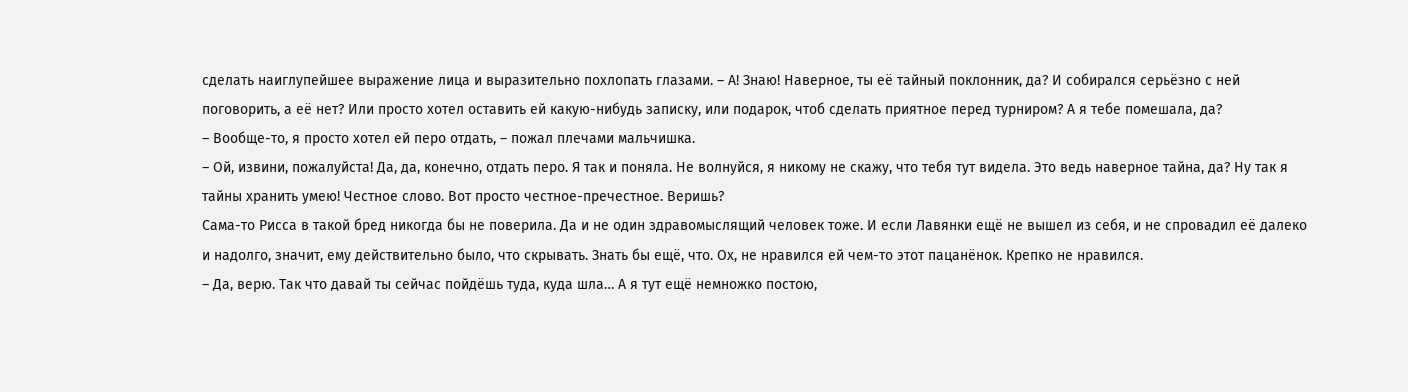сделать наиглупейшее выражение лица и выразительно похлопать глазами. – А! Знаю! Наверное, ты её тайный поклонник, да? И собирался серьёзно с ней поговорить, а её нет? Или просто хотел оставить ей какую-нибудь записку, или подарок, чтоб сделать приятное перед турниром? А я тебе помешала, да?
– Вообще-то, я просто хотел ей перо отдать, – пожал плечами мальчишка.
– Ой, извини, пожалуйста! Да, да, конечно, отдать перо. Я так и поняла. Не волнуйся, я никому не скажу, что тебя тут видела. Это ведь наверное тайна, да? Ну так я тайны хранить умею! Честное слово. Вот просто честное-пречестное. Веришь?
Сама-то Рисса в такой бред никогда бы не поверила. Да и не один здравомыслящий человек тоже. И если Лавянки ещё не вышел из себя, и не спровадил её далеко и надолго, значит, ему действительно было, что скрывать. Знать бы ещё, что. Ох, не нравился ей чем-то этот пацанёнок. Крепко не нравился.
– Да, верю. Так что давай ты сейчас пойдёшь туда, куда шла… А я тут ещё немножко постою,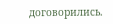договорились.